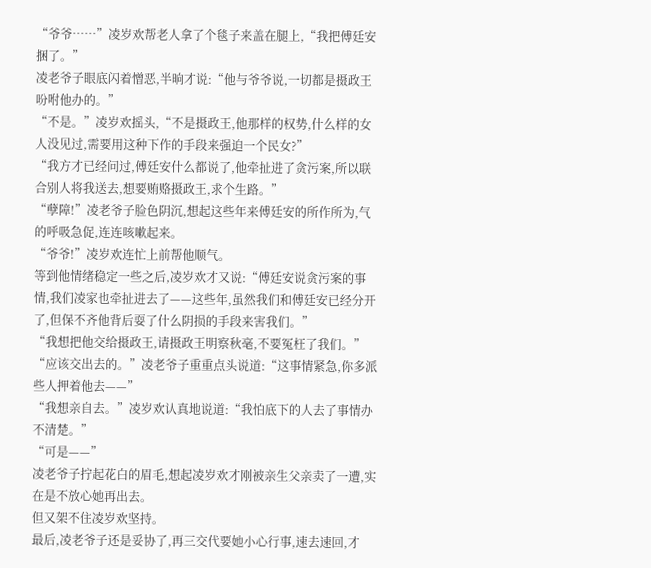“爷爷……”凌岁欢帮老人拿了个毯子来盖在腿上,“我把傅廷安捆了。”
凌老爷子眼底闪着憎恶,半晌才说:“他与爷爷说,一切都是摄政王吩咐他办的。”
“不是。”凌岁欢摇头,“不是摄政王,他那样的权势,什么样的女人没见过,需要用这种下作的手段来强迫一个民女?”
“我方才已经问过,傅廷安什么都说了,他牵扯进了贪污案,所以联合别人将我送去,想要贿赂摄政王,求个生路。”
“孽障!”凌老爷子脸色阴沉,想起这些年来傅廷安的所作所为,气的呼吸急促,连连咳嗽起来。
“爷爷!”凌岁欢连忙上前帮他顺气。
等到他情绪稳定一些之后,凌岁欢才又说:“傅廷安说贪污案的事情,我们凌家也牵扯进去了——这些年,虽然我们和傅廷安已经分开了,但保不齐他背后耍了什么阴损的手段来害我们。”
“我想把他交给摄政王,请摄政王明察秋毫,不要冤枉了我们。”
“应该交出去的。”凌老爷子重重点头说道:“这事情紧急,你多派些人押着他去——”
“我想亲自去。”凌岁欢认真地说道:“我怕底下的人去了事情办不清楚。”
“可是——”
凌老爷子拧起花白的眉毛,想起凌岁欢才刚被亲生父亲卖了一遭,实在是不放心她再出去。
但又架不住凌岁欢坚持。
最后,凌老爷子还是妥协了,再三交代要她小心行事,速去速回,才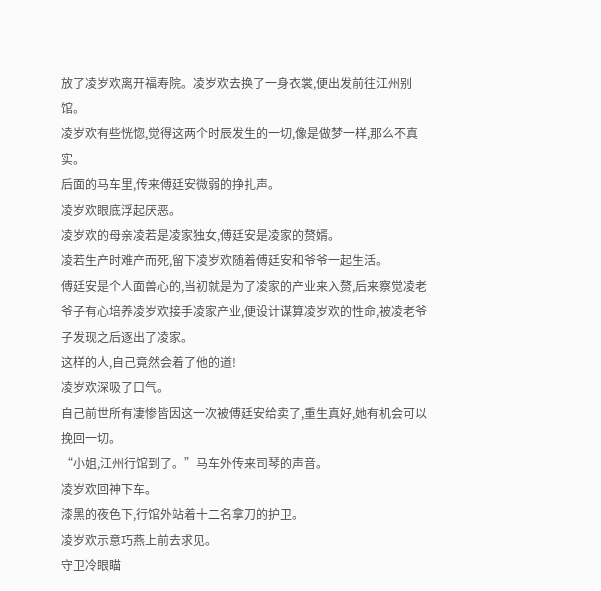放了凌岁欢离开福寿院。凌岁欢去换了一身衣裳,便出发前往江州别馆。
凌岁欢有些恍惚,觉得这两个时辰发生的一切,像是做梦一样,那么不真实。
后面的马车里,传来傅廷安微弱的挣扎声。
凌岁欢眼底浮起厌恶。
凌岁欢的母亲凌若是凌家独女,傅廷安是凌家的赘婿。
凌若生产时难产而死,留下凌岁欢随着傅廷安和爷爷一起生活。
傅廷安是个人面兽心的,当初就是为了凌家的产业来入赘,后来察觉凌老爷子有心培养凌岁欢接手凌家产业,便设计谋算凌岁欢的性命,被凌老爷子发现之后逐出了凌家。
这样的人,自己竟然会着了他的道!
凌岁欢深吸了口气。
自己前世所有凄惨皆因这一次被傅廷安给卖了,重生真好,她有机会可以挽回一切。
“小姐,江州行馆到了。”马车外传来司琴的声音。
凌岁欢回神下车。
漆黑的夜色下,行馆外站着十二名拿刀的护卫。
凌岁欢示意巧燕上前去求见。
守卫冷眼瞄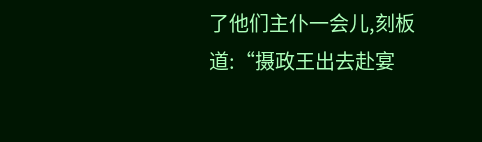了他们主仆一会儿,刻板道:“摄政王出去赴宴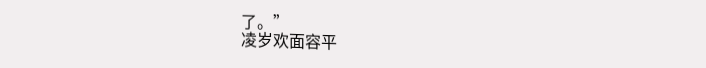了。”
凌岁欢面容平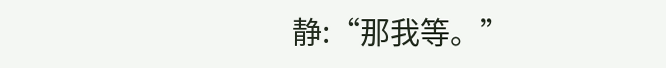静:“那我等。”